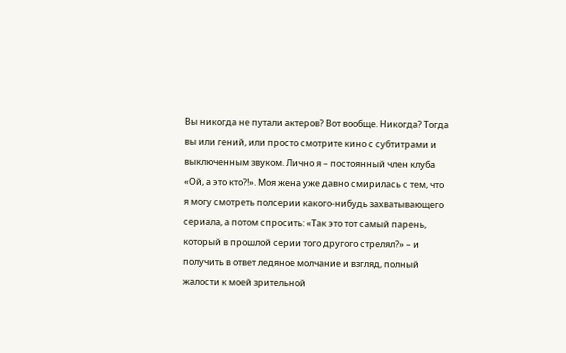Вы никогда не путали актеров? Вот вообще. Никогда? Тогда вы или гений, или просто смотрите кино с субтитрами и выключенным звуком. Лично я – постоянный член клуба «Ой, а это кто?!». Моя жена уже давно смирилась с тем, что я могу смотреть полсерии какого-нибудь захватывающего сериала, а потом спросить: «Так это тот самый парень, который в прошлой серии того другого стрелял?» – и получить в ответ ледяное молчание и взгляд, полный жалости к моей зрительной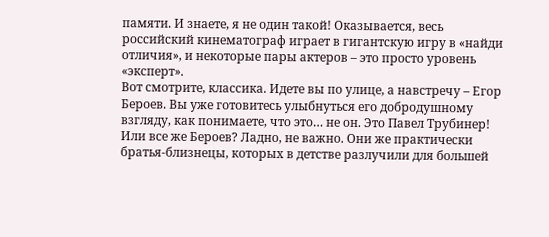памяти. И знаете, я не один такой! Оказывается, весь российский кинематограф играет в гигантскую игру в «найди отличия», и некоторые пары актеров – это просто уровень «эксперт».
Вот смотрите, классика. Идете вы по улице, а навстречу – Егор Бероев. Вы уже готовитесь улыбнуться его добродушному взгляду, как понимаете, что это… не он. Это Павел Трубинер! Или все же Бероев? Ладно, не важно. Они же практически братья-близнецы, которых в детстве разлучили для большей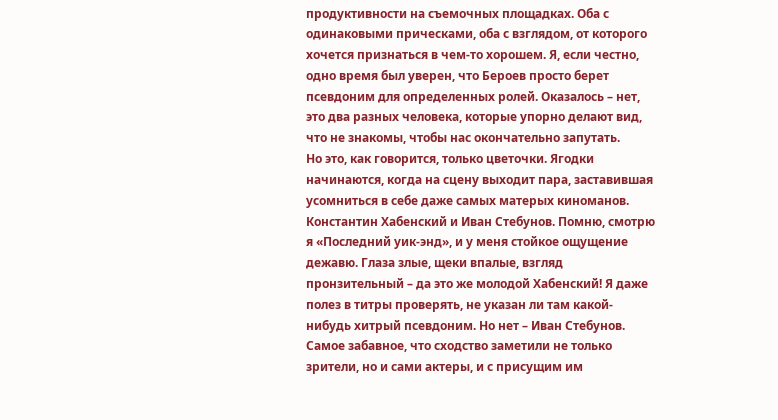продуктивности на съемочных площадках. Оба с одинаковыми прическами, оба с взглядом, от которого хочется признаться в чем-то хорошем. Я, если честно, одно время был уверен, что Бероев просто берет псевдоним для определенных ролей. Оказалось – нет, это два разных человека, которые упорно делают вид, что не знакомы, чтобы нас окончательно запутать.
Но это, как говорится, только цветочки. Ягодки начинаются, когда на сцену выходит пара, заставившая усомниться в себе даже самых матерых киноманов. Константин Хабенский и Иван Стебунов. Помню, смотрю я «Последний уик-энд», и у меня стойкое ощущение дежавю. Глаза злые, щеки впалые, взгляд пронзительный – да это же молодой Хабенский! Я даже полез в титры проверять, не указан ли там какой-нибудь хитрый псевдоним. Но нет – Иван Стебунов. Самое забавное, что сходство заметили не только зрители, но и сами актеры, и с присущим им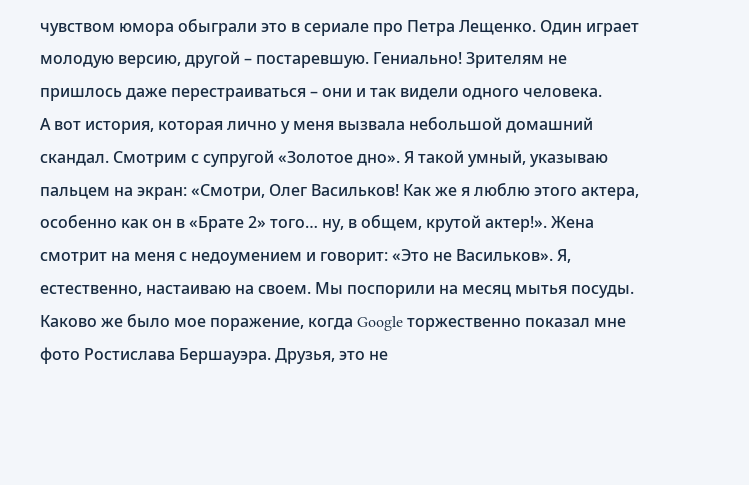чувством юмора обыграли это в сериале про Петра Лещенко. Один играет молодую версию, другой – постаревшую. Гениально! Зрителям не пришлось даже перестраиваться – они и так видели одного человека.
А вот история, которая лично у меня вызвала небольшой домашний скандал. Смотрим с супругой «Золотое дно». Я такой умный, указываю пальцем на экран: «Смотри, Олег Васильков! Как же я люблю этого актера, особенно как он в «Брате 2» того… ну, в общем, крутой актер!». Жена смотрит на меня с недоумением и говорит: «Это не Васильков». Я, естественно, настаиваю на своем. Мы поспорили на месяц мытья посуды. Каково же было мое поражение, когда Google торжественно показал мне фото Ростислава Бершауэра. Друзья, это не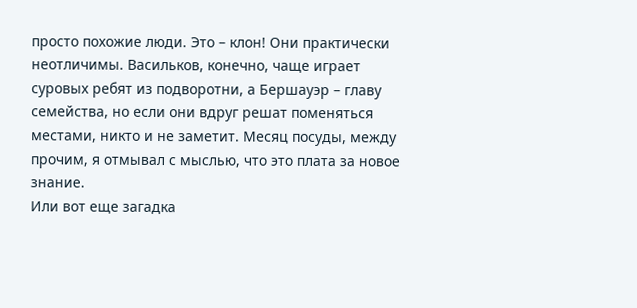просто похожие люди. Это – клон! Они практически неотличимы. Васильков, конечно, чаще играет суровых ребят из подворотни, а Бершауэр – главу семейства, но если они вдруг решат поменяться местами, никто и не заметит. Месяц посуды, между прочим, я отмывал с мыслью, что это плата за новое знание.
Или вот еще загадка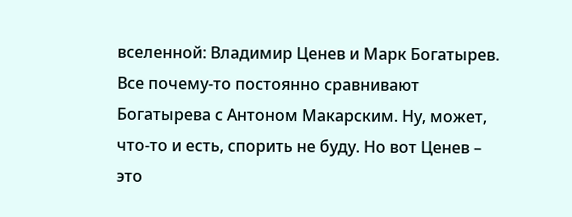вселенной: Владимир Ценев и Марк Богатырев. Все почему-то постоянно сравнивают Богатырева с Антоном Макарским. Ну, может, что-то и есть, спорить не буду. Но вот Ценев – это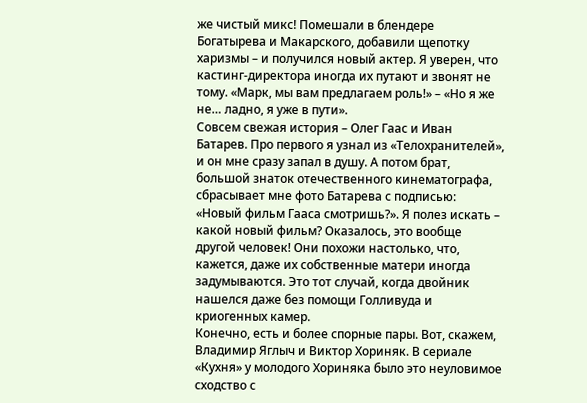же чистый микс! Помешали в блендере Богатырева и Макарского, добавили щепотку харизмы – и получился новый актер. Я уверен, что кастинг-директора иногда их путают и звонят не тому. «Марк, мы вам предлагаем роль!» – «Но я же не… ладно, я уже в пути».
Совсем свежая история – Олег Гаас и Иван Батарев. Про первого я узнал из «Телохранителей», и он мне сразу запал в душу. А потом брат, большой знаток отечественного кинематографа, сбрасывает мне фото Батарева с подписью: «Новый фильм Гааса смотришь?». Я полез искать – какой новый фильм? Оказалось, это вообще другой человек! Они похожи настолько, что, кажется, даже их собственные матери иногда задумываются. Это тот случай, когда двойник нашелся даже без помощи Голливуда и криогенных камер.
Конечно, есть и более спорные пары. Вот, скажем, Владимир Яглыч и Виктор Хориняк. В сериале «Кухня» у молодого Хориняка было это неуловимое сходство с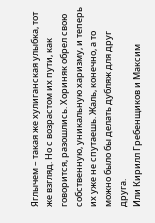Яглычем – такая же хулиганская улыбка, тот же взгляд. Но с возрастом их пути, как говорится, разошлись. Хориняк обрел свою собственную, уникальную харизму, и теперь их уже не спутаешь. Жаль, конечно, а то можно было бы делать дубляж для друг друга.
Или Кирилл Гребенщиков и Максим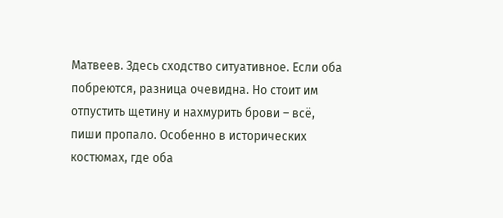Матвеев. Здесь сходство ситуативное. Если оба побреются, разница очевидна. Но стоит им отпустить щетину и нахмурить брови – всё, пиши пропало. Особенно в исторических костюмах, где оба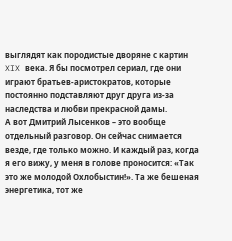выглядят как породистые дворяне с картин XIX века. Я бы посмотрел сериал, где они играют братьев-аристократов, которые постоянно подставляют друг друга из-за наследства и любви прекрасной дамы.
А вот Дмитрий Лысенков – это вообще отдельный разговор. Он сейчас снимается везде, где только можно. И каждый раз, когда я его вижу, у меня в голове проносится: «Так это же молодой Охлобыстин!». Та же бешеная энергетика, тот же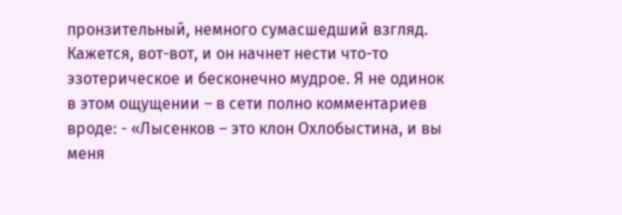пронзительный, немного сумасшедший взгляд. Кажется, вот-вот, и он начнет нести что-то эзотерическое и бесконечно мудрое. Я не одинок в этом ощущении – в сети полно комментариев вроде: - «Лысенков – это клон Охлобыстина, и вы меня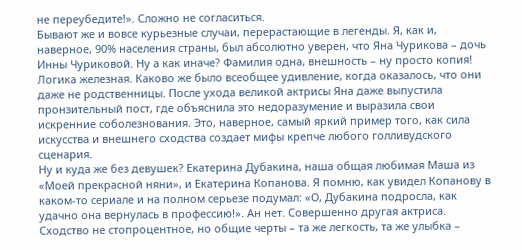не переубедите!». Сложно не согласиться.
Бывают же и вовсе курьезные случаи, перерастающие в легенды. Я, как и, наверное, 90% населения страны, был абсолютно уверен, что Яна Чурикова – дочь Инны Чуриковой. Ну а как иначе? Фамилия одна, внешность – ну просто копия! Логика железная. Каково же было всеобщее удивление, когда оказалось, что они даже не родственницы. После ухода великой актрисы Яна даже выпустила пронзительный пост, где объяснила это недоразумение и выразила свои искренние соболезнования. Это, наверное, самый яркий пример того, как сила искусства и внешнего сходства создает мифы крепче любого голливудского сценария.
Ну и куда же без девушек? Екатерина Дубакина, наша общая любимая Маша из «Моей прекрасной няни», и Екатерина Копанова. Я помню, как увидел Копанову в каком-то сериале и на полном серьезе подумал: «О, Дубакина подросла, как удачно она вернулась в профессию!». Ан нет. Совершенно другая актриса. Сходство не стопроцентное, но общие черты – та же легкость, та же улыбка –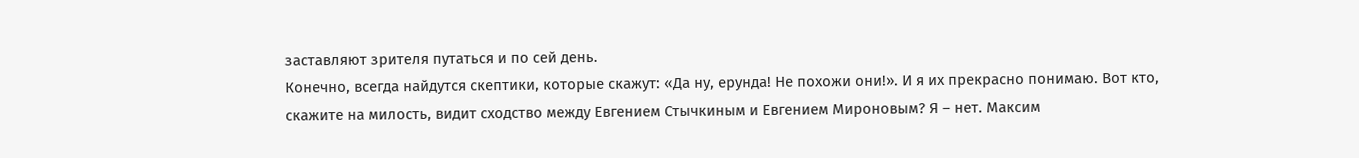заставляют зрителя путаться и по сей день.
Конечно, всегда найдутся скептики, которые скажут: «Да ну, ерунда! Не похожи они!». И я их прекрасно понимаю. Вот кто, скажите на милость, видит сходство между Евгением Стычкиным и Евгением Мироновым? Я – нет. Максим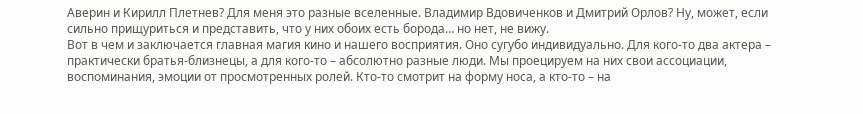Аверин и Кирилл Плетнев? Для меня это разные вселенные. Владимир Вдовиченков и Дмитрий Орлов? Ну, может, если сильно прищуриться и представить, что у них обоих есть борода… но нет, не вижу.
Вот в чем и заключается главная магия кино и нашего восприятия. Оно сугубо индивидуально. Для кого-то два актера – практически братья-близнецы, а для кого-то – абсолютно разные люди. Мы проецируем на них свои ассоциации, воспоминания, эмоции от просмотренных ролей. Кто-то смотрит на форму носа, а кто-то – на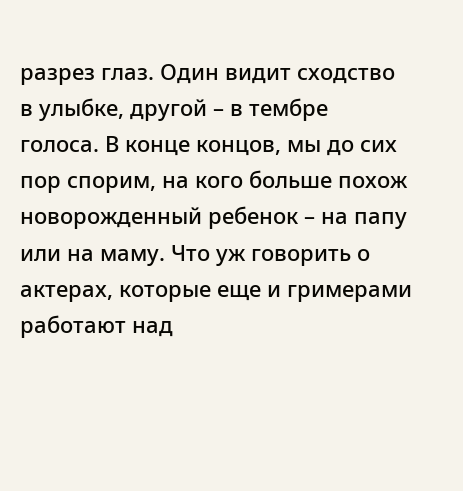разрез глаз. Один видит сходство в улыбке, другой – в тембре голоса. В конце концов, мы до сих пор спорим, на кого больше похож новорожденный ребенок – на папу или на маму. Что уж говорить о актерах, которые еще и гримерами работают над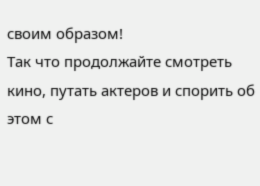своим образом!
Так что продолжайте смотреть кино, путать актеров и спорить об этом с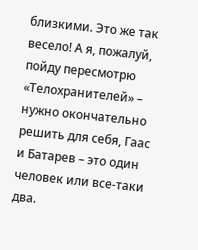близкими. Это же так весело! А я, пожалуй, пойду пересмотрю «Телохранителей» – нужно окончательно решить для себя, Гаас и Батарев – это один человек или все-таки два.